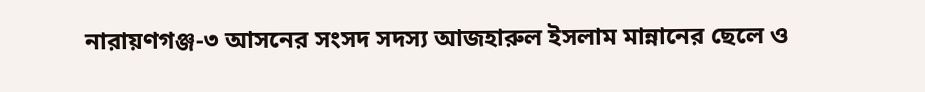নারায়ণগঞ্জ-৩ আসনের সংসদ সদস্য আজহারুল ইসলাম মান্নানের ছেলে ও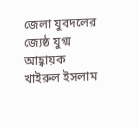জেলা যুবদলের জ্যেষ্ঠ যুগ্ম আহ্বায়ক খাইরুল ইসলাম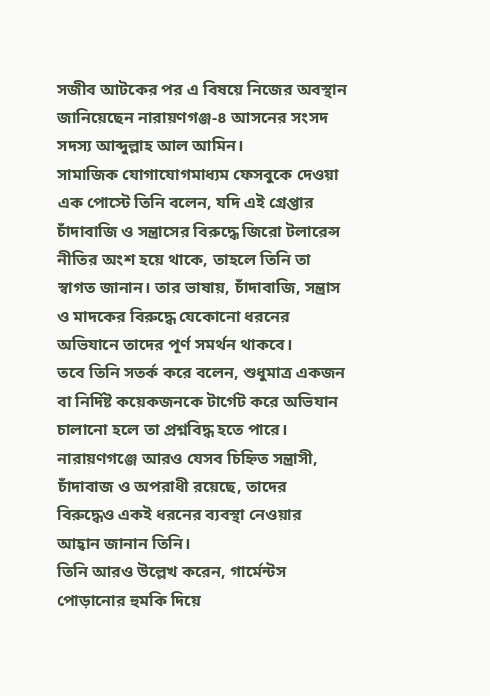সজীব আটকের পর এ বিষয়ে নিজের অবস্থান জানিয়েছেন নারায়ণগঞ্জ-৪ আসনের সংসদ সদস্য আব্দুল্লাহ আল আমিন।
সামাজিক যোগাযোগমাধ্যম ফেসবুকে দেওয়া এক পোস্টে তিনি বলেন, যদি এই গ্রেপ্তার চাঁদাবাজি ও সন্ত্রাসের বিরুদ্ধে জিরো টলারেন্স নীতির অংশ হয়ে থাকে, তাহলে তিনি তা স্বাগত জানান। তার ভাষায়, চাঁদাবাজি, সন্ত্রাস ও মাদকের বিরুদ্ধে যেকোনো ধরনের অভিযানে তাদের পূর্ণ সমর্থন থাকবে।
তবে তিনি সতর্ক করে বলেন, শুধুমাত্র একজন বা নির্দিষ্ট কয়েকজনকে টার্গেট করে অভিযান চালানো হলে তা প্রশ্নবিদ্ধ হতে পারে। নারায়ণগঞ্জে আরও যেসব চিহ্নিত সন্ত্রাসী, চাঁদাবাজ ও অপরাধী রয়েছে, তাদের বিরুদ্ধেও একই ধরনের ব্যবস্থা নেওয়ার আহ্বান জানান তিনি।
তিনি আরও উল্লেখ করেন, গার্মেন্টস পোড়ানোর হুমকি দিয়ে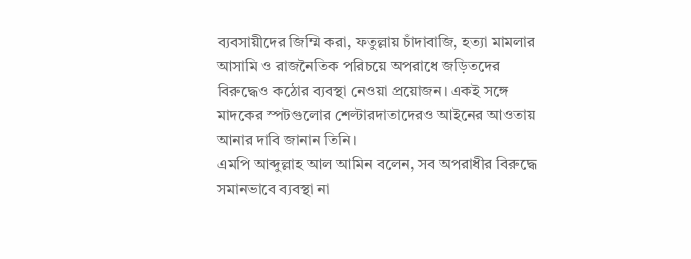ব্যবসায়ীদের জিম্মি করা, ফতুল্লায় চাঁদাবাজি, হত্যা মামলার আসামি ও রাজনৈতিক পরিচয়ে অপরাধে জড়িতদের বিরুদ্ধেও কঠোর ব্যবস্থা নেওয়া প্রয়োজন। একই সঙ্গে মাদকের স্পটগুলোর শেল্টারদাতাদেরও আইনের আওতায় আনার দাবি জানান তিনি।
এমপি আব্দুল্লাহ আল আমিন বলেন, সব অপরাধীর বিরুদ্ধে সমানভাবে ব্যবস্থা না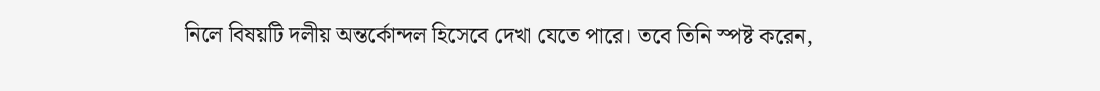নিলে বিষয়টি দলীয় অন্তর্কোন্দল হিসেবে দেখা যেতে পারে। তবে তিনি স্পষ্ট করেন,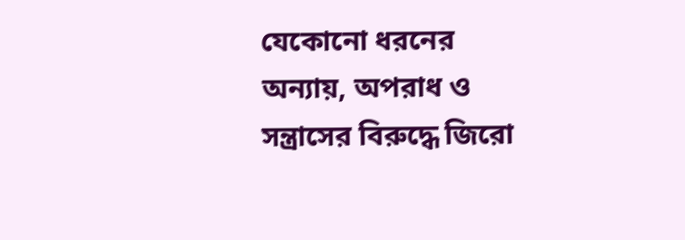যেকোনো ধরনের অন্যায়, অপরাধ ও সন্ত্রাসের বিরুদ্ধে জিরো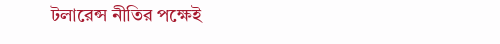টলারেন্স নীতির পক্ষেই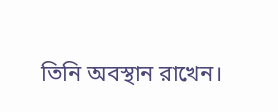তিনি অবস্থান রাখেন।